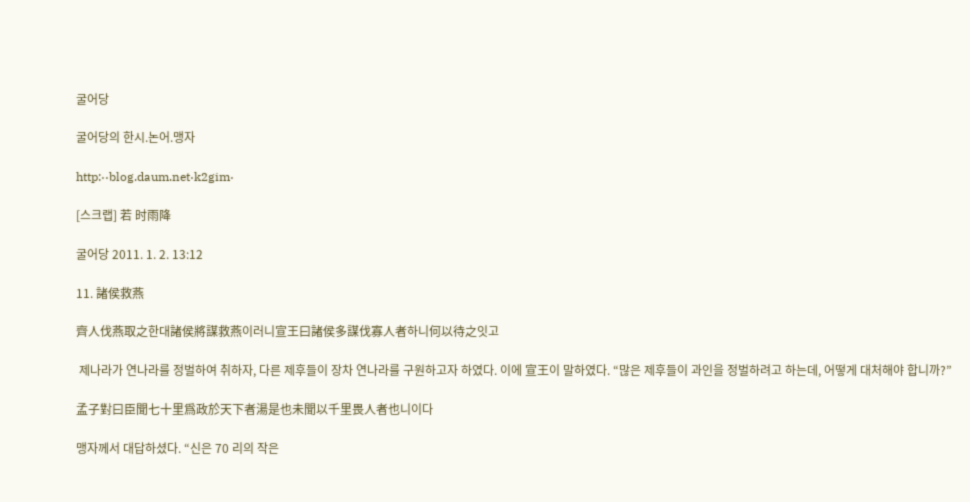굴어당

굴어당의 한시.논어.맹자

http:··blog.daum.net·k2gim·

[스크랩] 若 时雨降

굴어당 2011. 1. 2. 13:12

11. 諸侯救燕

齊人伐燕取之한대諸侯將謀救燕이러니宣王曰諸侯多謀伐寡人者하니何以待之잇고

 제나라가 연나라를 정벌하여 취하자, 다른 제후들이 장차 연나라를 구원하고자 하였다. 이에 宣王이 말하였다. “많은 제후들이 과인을 정벌하려고 하는데, 어떻게 대처해야 합니까?”

孟子對曰臣聞七十里爲政於天下者湯是也未聞以千里畏人者也니이다

맹자께서 대답하셨다. “신은 70 리의 작은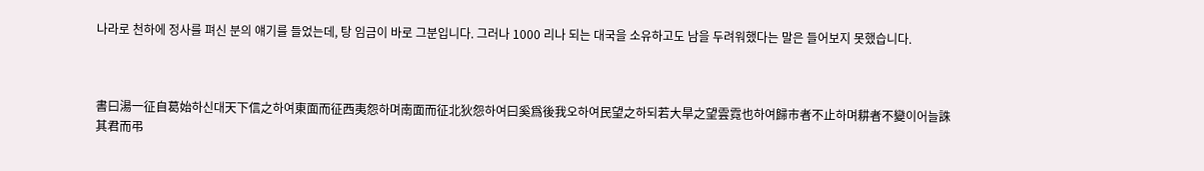나라로 천하에 정사를 펴신 분의 얘기를 들었는데, 탕 임금이 바로 그분입니다. 그러나 1000 리나 되는 대국을 소유하고도 남을 두려워했다는 말은 들어보지 못했습니다.



書曰湯一征自葛始하신대天下信之하여東面而征西夷怨하며南面而征北狄怨하여曰奚爲後我오하여民望之하되若大旱之望雲霓也하여歸市者不止하며耕者不變이어늘誅其君而弔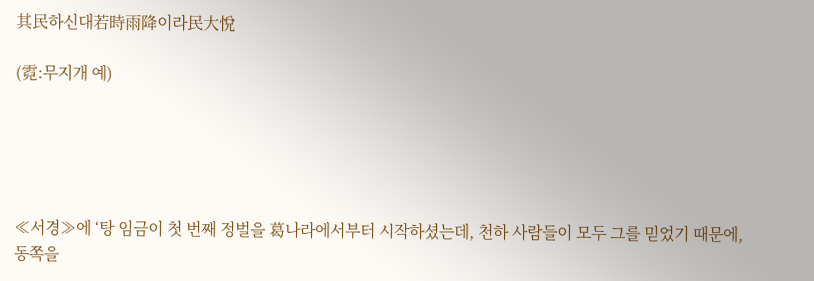其民하신대若時雨降이라民大悅

(霓:무지개 예)





≪서경≫에 ‘탕 임금이 첫 번째 정벌을 葛나라에서부터 시작하셨는데, 천하 사람들이 모두 그를 믿었기 때문에, 동쪽을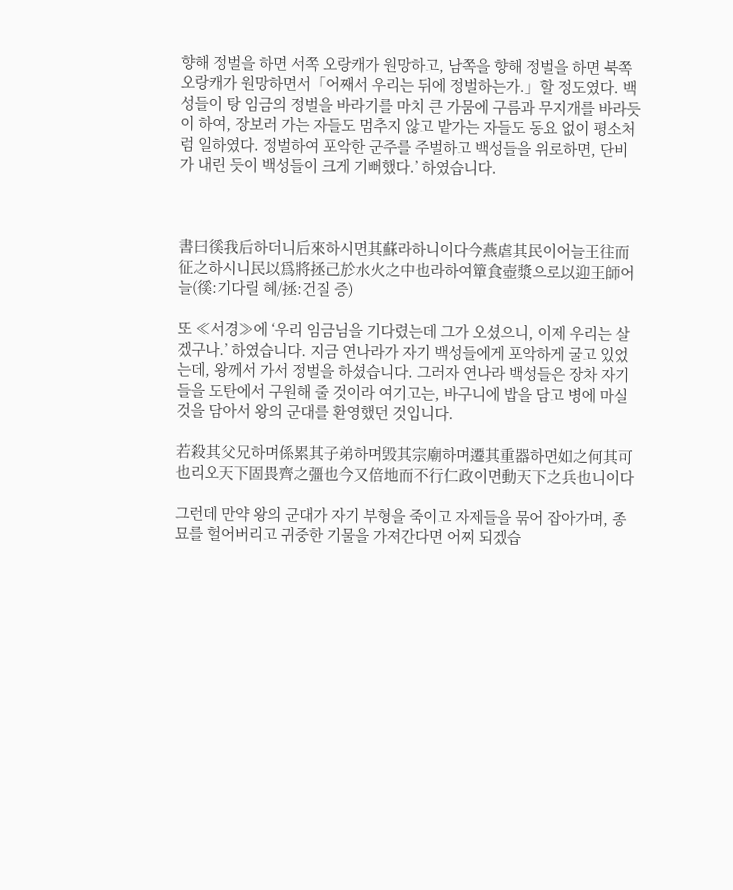향해 정벌을 하면 서쪽 오랑캐가 원망하고, 남쪽을 향해 정벌을 하면 북쪽 오랑캐가 원망하면서「어째서 우리는 뒤에 정벌하는가.」할 정도였다. 백성들이 탕 임금의 정벌을 바라기를 마치 큰 가뭄에 구름과 무지개를 바라듯이 하여, 장보러 가는 자들도 멈추지 않고 밭가는 자들도 동요 없이 평소처럼 일하였다. 정벌하여 포악한 군주를 주벌하고 백성들을 위로하면, 단비가 내린 듯이 백성들이 크게 기뻐했다.’ 하였습니다.



書曰徯我后하더니后來하시면其蘇라하니이다今燕虐其民이어늘王往而征之하시니民以爲將拯己於水火之中也라하여簞食壺漿으로以迎王師어늘(徯:기다릴 혜/拯:건질 증)

또 ≪서경≫에 ‘우리 임금님을 기다렸는데 그가 오셨으니, 이제 우리는 살겠구나.’ 하였습니다. 지금 연나라가 자기 백성들에게 포악하게 굴고 있었는데, 왕께서 가서 정벌을 하셨습니다. 그러자 연나라 백성들은 장차 자기들을 도탄에서 구원해 줄 것이라 여기고는, 바구니에 밥을 담고 병에 마실 것을 담아서 왕의 군대를 환영했던 것입니다.

若殺其父兄하며係累其子弟하며毁其宗廟하며遷其重器하면如之何其可也리오天下固畏齊之彊也今又倍地而不行仁政이면動天下之兵也니이다

그런데 만약 왕의 군대가 자기 부형을 죽이고 자제들을 묶어 잡아가며, 종묘를 헐어버리고 귀중한 기물을 가져간다면 어찌 되겠습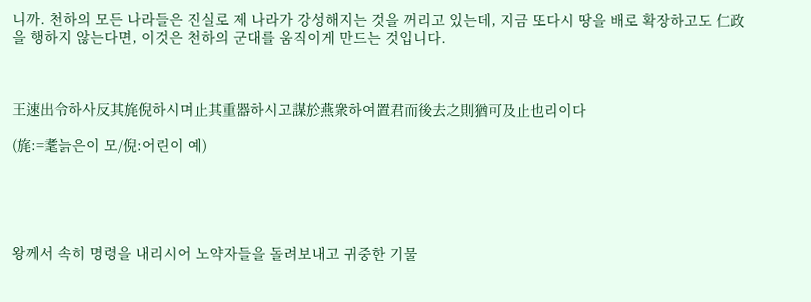니까. 천하의 모든 나라들은 진실로 제 나라가 강성해지는 것을 꺼리고 있는데, 지금 또다시 땅을 배로 확장하고도 仁政을 행하지 않는다면, 이것은 천하의 군대를 움직이게 만드는 것입니다.



王速出令하사反其旄倪하시며止其重器하시고謀於燕衆하여置君而後去之則猶可及止也리이다

(旄:=耄늙은이 모/倪:어린이 예)





왕께서 속히 명령을 내리시어 노약자들을 돌려보내고 귀중한 기물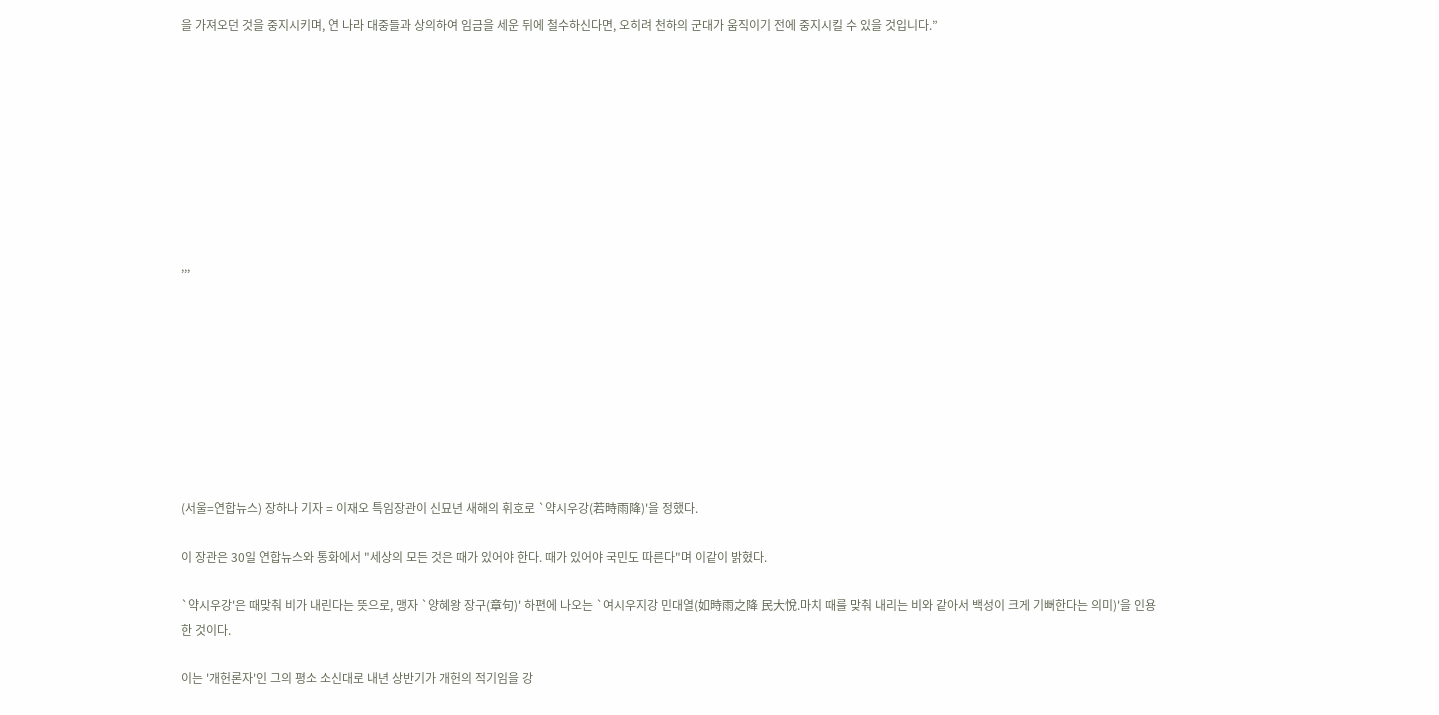을 가져오던 것을 중지시키며, 연 나라 대중들과 상의하여 임금을 세운 뒤에 철수하신다면, 오히려 천하의 군대가 움직이기 전에 중지시킬 수 있을 것입니다.”









,,,









(서울=연합뉴스) 장하나 기자 = 이재오 특임장관이 신묘년 새해의 휘호로 `약시우강(若時雨降)'을 정했다.

이 장관은 30일 연합뉴스와 통화에서 "세상의 모든 것은 때가 있어야 한다. 때가 있어야 국민도 따른다"며 이같이 밝혔다.

`약시우강'은 때맞춰 비가 내린다는 뜻으로, 맹자 `양혜왕 장구(章句)' 하편에 나오는 `여시우지강 민대열(如時雨之降 民大悅.마치 때를 맞춰 내리는 비와 같아서 백성이 크게 기뻐한다는 의미)'을 인용한 것이다.

이는 '개헌론자'인 그의 평소 소신대로 내년 상반기가 개헌의 적기임을 강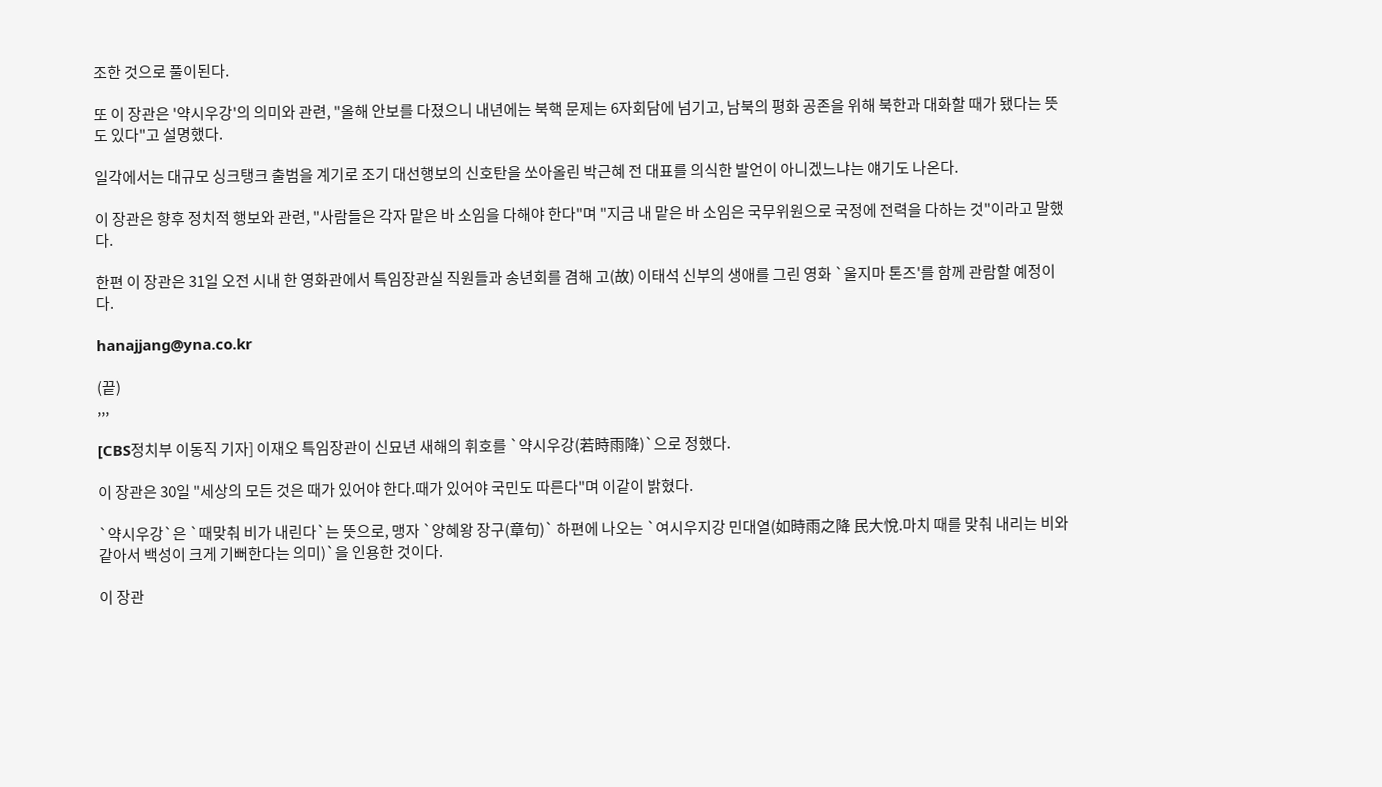조한 것으로 풀이된다.

또 이 장관은 '약시우강'의 의미와 관련, "올해 안보를 다졌으니 내년에는 북핵 문제는 6자회담에 넘기고, 남북의 평화 공존을 위해 북한과 대화할 때가 됐다는 뜻도 있다"고 설명했다.

일각에서는 대규모 싱크탱크 출범을 계기로 조기 대선행보의 신호탄을 쏘아올린 박근혜 전 대표를 의식한 발언이 아니겠느냐는 얘기도 나온다.

이 장관은 향후 정치적 행보와 관련, "사람들은 각자 맡은 바 소임을 다해야 한다"며 "지금 내 맡은 바 소임은 국무위원으로 국정에 전력을 다하는 것"이라고 말했다.

한편 이 장관은 31일 오전 시내 한 영화관에서 특임장관실 직원들과 송년회를 겸해 고(故) 이태석 신부의 생애를 그린 영화 `울지마 톤즈'를 함께 관람할 예정이다.

hanajjang@yna.co.kr

(끝)
,,,

[CBS정치부 이동직 기자] 이재오 특임장관이 신묘년 새해의 휘호를 `약시우강(若時雨降)`으로 정했다.

이 장관은 30일 "세상의 모든 것은 때가 있어야 한다.때가 있어야 국민도 따른다"며 이같이 밝혔다.

`약시우강`은 `때맞춰 비가 내린다`는 뜻으로, 맹자 `양혜왕 장구(章句)` 하편에 나오는 `여시우지강 민대열(如時雨之降 民大悅.마치 때를 맞춰 내리는 비와 같아서 백성이 크게 기뻐한다는 의미)`을 인용한 것이다.

이 장관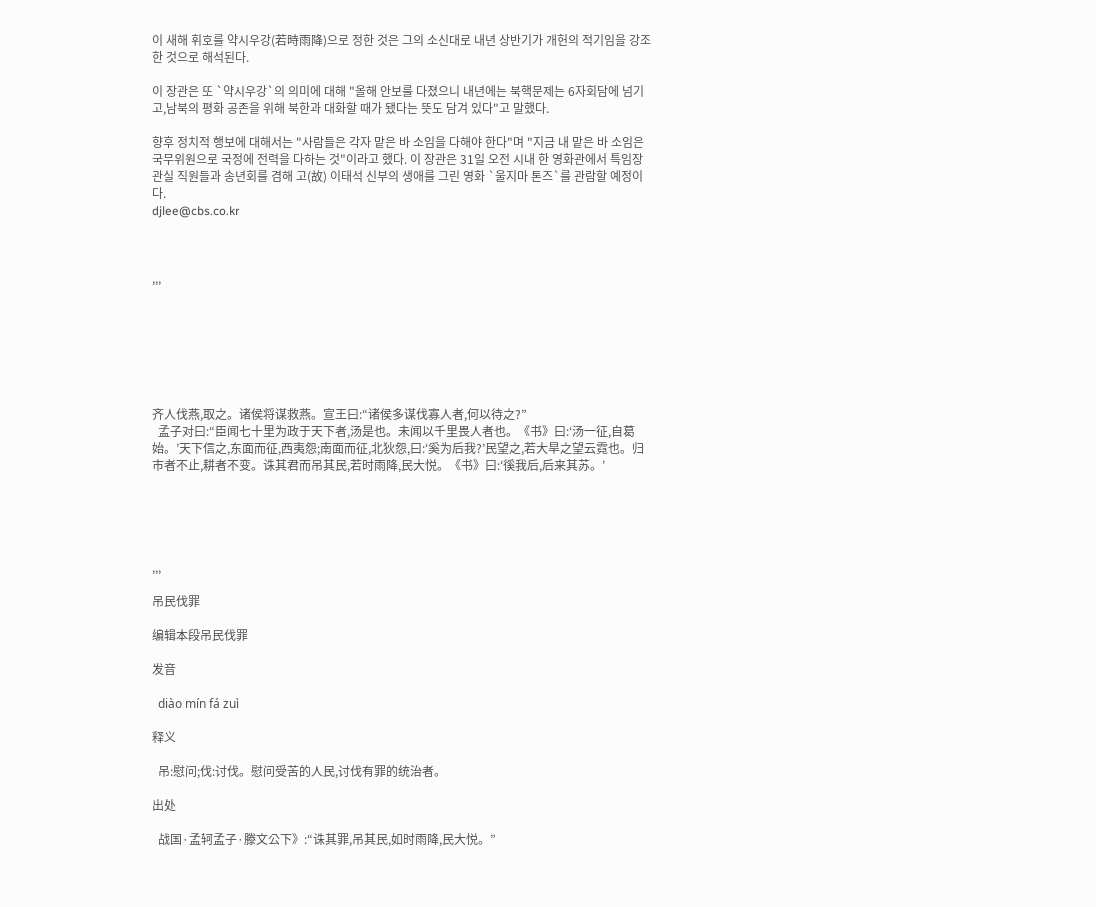이 새해 휘호를 약시우강(若時雨降)으로 정한 것은 그의 소신대로 내년 상반기가 개헌의 적기임을 강조한 것으로 해석된다.

이 장관은 또 `약시우강`의 의미에 대해 "올해 안보를 다졌으니 내년에는 북핵문제는 6자회담에 넘기고,남북의 평화 공존을 위해 북한과 대화할 때가 됐다는 뜻도 담겨 있다"고 말했다.

향후 정치적 행보에 대해서는 "사람들은 각자 맡은 바 소임을 다해야 한다"며 "지금 내 맡은 바 소임은 국무위원으로 국정에 전력을 다하는 것"이라고 했다. 이 장관은 31일 오전 시내 한 영화관에서 특임장관실 직원들과 송년회를 겸해 고(故) 이태석 신부의 생애를 그린 영화 `울지마 톤즈`를 관람할 예정이다.
djlee@cbs.co.kr



,,,







齐人伐燕,取之。诸侯将谋救燕。宣王曰:“诸侯多谋伐寡人者,何以待之?”
  孟子对曰:“臣闻七十里为政于天下者,汤是也。未闻以千里畏人者也。《书》曰:‘汤一征,自葛始。’天下信之,东面而征,西夷怨;南面而征,北狄怨,曰:‘奚为后我?’民望之,若大旱之望云霓也。归市者不止,耕者不变。诛其君而吊其民,若时雨降,民大悦。《书》曰:‘徯我后,后来其苏。’





,,,

吊民伐罪

编辑本段吊民伐罪

发音

  diào mín fá zuì

释义

  吊:慰问;伐:讨伐。慰问受苦的人民,讨伐有罪的统治者。

出处

  战国·孟轲孟子·滕文公下》:“诛其罪,吊其民,如时雨降,民大悦。”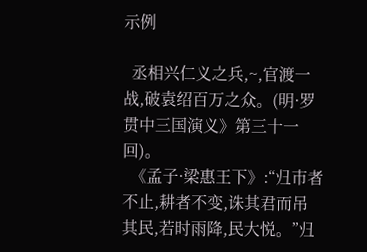示例

  丞相兴仁义之兵,~,官渡一战,破袁绍百万之众。(明·罗贯中三国演义》第三十一回)。
  《孟子·梁惠王下》:“归市者不止,耕者不变,诛其君而吊其民,若时雨降,民大悦。”归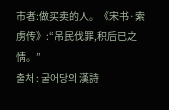市者:做买卖的人。《宋书·索虏传》:“吊民伐罪,积后已之情。”
출처 : 굴어당의 漢詩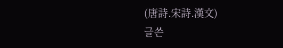(唐詩.宋詩.漢文)
글쓴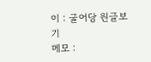이 : 굴어당 원글보기
메모 :